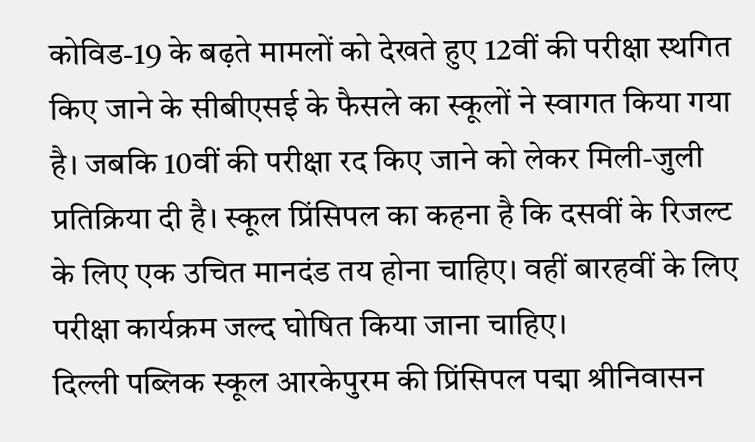कोविड-19 के बढ़ते मामलों को देखते हुए 12वीं की परीक्षा स्थगित किए जाने के सीबीएसई के फैसले का स्कूलों ने स्वागत किया गया है। जबकि 10वीं की परीक्षा रद किए जाने को लेकर मिली-जुली प्रतिक्रिया दी है। स्कूल प्रिंसिपल का कहना है कि दसवीं के रिजल्ट के लिए एक उचित मानदंड तय होना चाहिए। वहीं बारहवीं के लिए परीक्षा कार्यक्रम जल्द घोषित किया जाना चाहिए।
दिल्ली पब्लिक स्कूल आरकेपुरम की प्रिंसिपल पद्मा श्रीनिवासन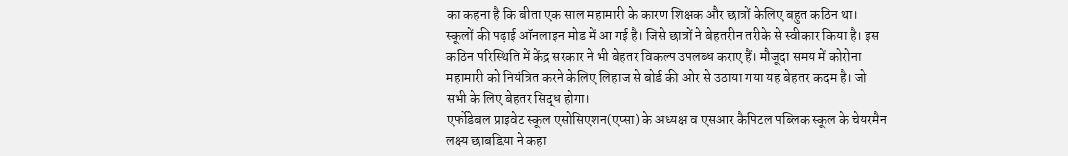का कहना है कि बीता एक साल महामारी के कारण शिक्षक और छात्रों केलिए बहुत कठिन था। स्कूलों की पढ़ाई ऑनलाइन मोड में आ गई है। जिसे छात्रों ने बेहतरीन तरीके से स्वीकार किया है। इस कठिन परिस्थिति में केंद्र सरकार ने भी बेहतर विकल्प उपलब्ध कराए हैं। मौजूदा समय में कोरोना महामारी को नियंत्रित करने केलिए लिहाज से बोर्ड की ओर से उठाया गया यह बेहतर कदम है। जो सभी के लिए बेहतर सिद्ध होगा।
एर्फोडेबल प्राइवेट स्कूल एसोसिएशन(एप्सा) के अध्यक्ष व एसआर कैपिटल पब्लिक स्कूल के चेयरमैन लक्ष्य छाबडिय़ा ने कहा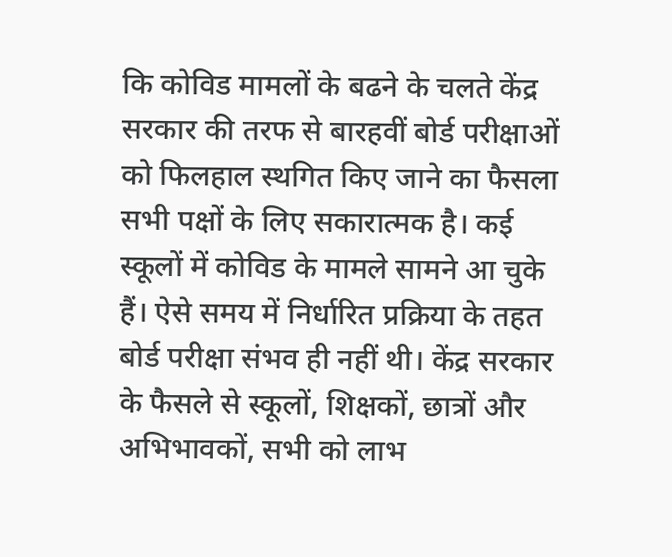कि कोविड मामलों के बढने के चलते केंद्र सरकार की तरफ से बारहवीं बोर्ड परीक्षाओं को फिलहाल स्थगित किए जाने का फैसला सभी पक्षों के लिए सकारात्मक है। कई स्कूलों में कोविड के मामले सामने आ चुके हैं। ऐसे समय में निर्धारित प्रक्रिया के तहत बोर्ड परीक्षा संभव ही नहीं थी। केंद्र सरकार के फैसले से स्कूलों, शिक्षकों, छात्रों और अभिभावकों, सभी को लाभ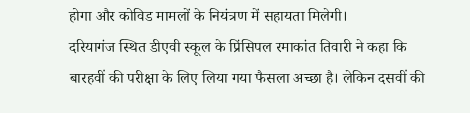होगा और कोविड मामलों के नियंत्रण में सहायता मिलेगी।
दरियागंज स्थित डीएवी स्कूल के प्रिंसिपल रमाकांत तिवारी ने कहा कि बारहवीं की परीक्षा के लिए लिया गया फैसला अच्छा है। लेकिन दसवीं की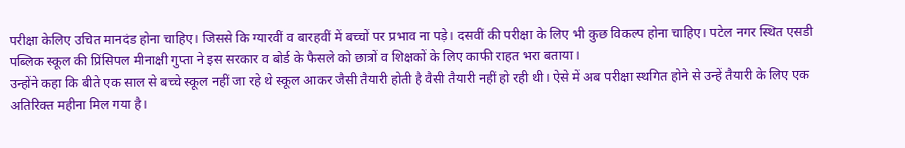परीक्षा केलिए उचित मानदंड होना चाहिए। जिससे कि ग्यारवीं व बारहवीं में बच्चों पर प्रभाव ना पड़े। दसवीं की परीक्षा के लिए भी कुछ विकल्प होना चाहिए। पटेल नगर स्थित एसडी पब्लिक स्कूल की प्रिंसिपल मीनाक्षी गुप्ता ने इस सरकार व बोर्ड के फैसले को छात्रों व शिक्षकों के लिए काफी राहत भरा बताया।
उन्होंने कहा कि बीते एक साल से बच्चे स्कूल नहीं जा रहे थे स्कूल आकर जैसी तैयारी होती है वैसी तैयारी नहीं हो रही थी। ऐसे में अब परीक्षा स्थगित होने से उन्हें तैयारी के लिए एक अतिरिक्त महीना मिल गया है।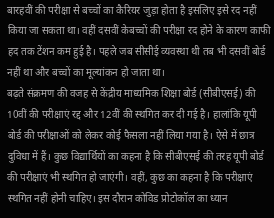बारहवीं की परीक्षा से बच्चों का कैरियर जुड़ा होता है इसलिए इसे रद नहीं किया जा सकता था। वहीं दसवीं केबच्चों की परीक्षा रद होने के कारण काफी हद तक टेंशन कम हुई है। पहले जब सीसीई व्यवस्था थी तब भी दसवीं बोर्ड नहीं था और बच्चों का मूल्यांकन हो जाता था।
बढ़ते संक्रमण की वजह से केंद्रीय माध्यमिक शिक्षा बोर्ड (सीबीएसई) की 10वीं की परीक्षाएं रद्द और 12वीं की स्थगित कर दी गई है। हालांकि यूपी बोर्ड की परीक्षाओं को लेकर कोई फैसला नहीं लिया गया है। ऐसे में छात्र दुविधा में हैं। कुछ विद्यार्थियों का कहना है कि सीबीएसई की तरह यूपी बोर्ड की परीक्षाएं भी स्थगित हो जाएंगी। वहीं, कुछ का कहना है कि परीक्षाएं स्थगित नहीं होनी चाहिए। इस दौरान कोविड प्रोटोकॉल का ध्यान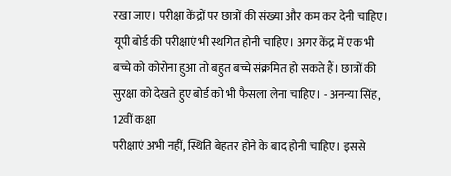रखा जाए। परीक्षा केंद्रों पर छात्रों की संख्या और कम कर देनी चाहिए।
यूपी बोर्ड की परीक्षाएं भी स्थगित होनी चाहिए। अगर केंद्र में एक भी बच्चे को कोरोना हुआ तो बहुत बच्चे संक्रमित हो सकते हैं। छात्रों की सुरक्षा को देखते हुए बोर्ड को भी फैसला लेना चाहिए। - अनन्या सिंह, 12वीं कक्षा
परीक्षाएं अभी नहीं, स्थिति बेहतर होने के बाद होनी चाहिए। इससे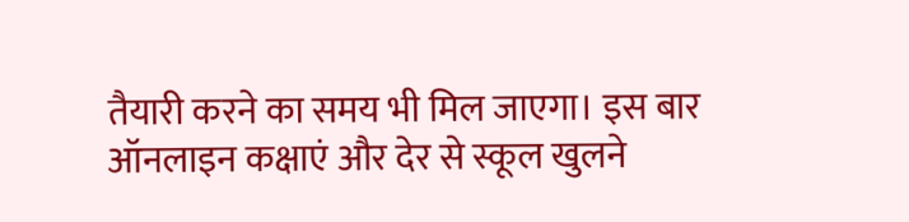तैयारी करने का समय भी मिल जाएगा। इस बार ऑनलाइन कक्षाएं और देर से स्कूल खुलने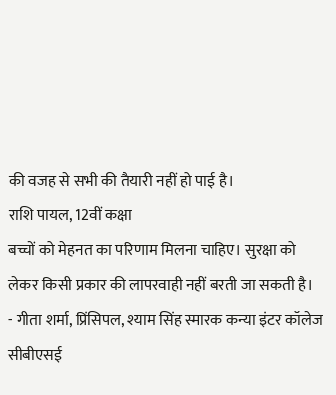की वजह से सभी की तैयारी नहीं हो पाई है।
राशि पायल, 12वीं कक्षा
बच्चों को मेहनत का परिणाम मिलना चाहिए। सुरक्षा को लेकर किसी प्रकार की लापरवाही नहीं बरती जा सकती है।
- गीता शर्मा, प्रिंसिपल, श्याम सिंह स्मारक कन्या इंटर कॉलेज
सीबीएसई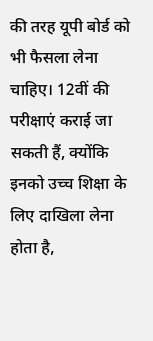की तरह यूपी बोर्ड को भी फैसला लेना चाहिए। 12वीं की परीक्षाएं कराई जा सकती हैं, क्योंकि इनको उच्च शिक्षा के लिए दाखिला लेना होता है,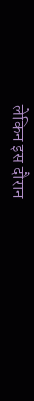लेकिन इस दौरान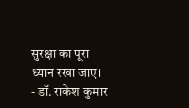सुरक्षा का पूरा ध्यान रखा जाए।
- डॉ. राकेश कुमार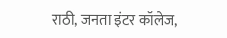राठी, जनता इंटर कॉलेज,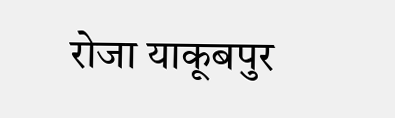रोजा याकूबपुर